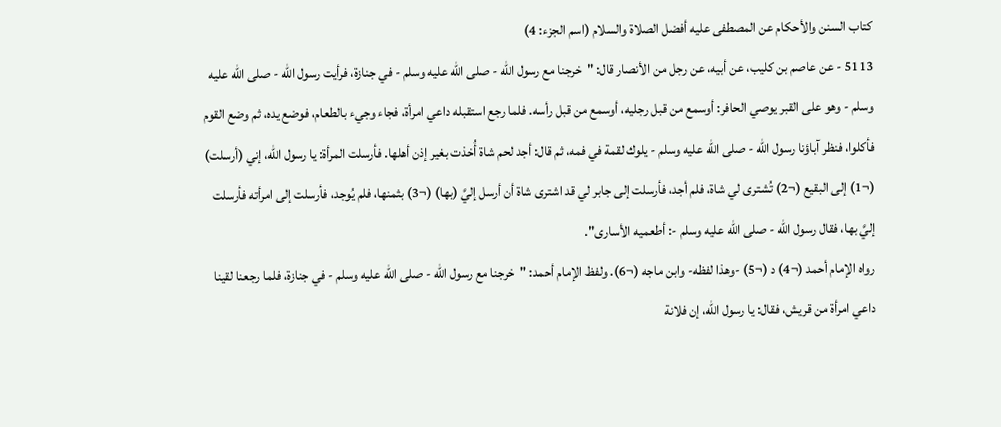كتاب السنن والأحكام عن المصطفى عليه أفضل الصلاة والسلام (اسم الجزء: 4)
5113 - عن عاصم بن كليب، عن أبيه، عن رجل من الأنصار قال: "خرجنا مع رسول الله - صلى الله عليه وسلم - في جنازة، فرأيت رسول الله - صلى الله عليه وسلم - وهو على القبر يوصي الحافر: أوسمع من قبل رجليه، أوسمع من قبل رأسه. فلما رجع استقبله داعي امرأة، فجاء وجيء بالطعام، فوضع يده، ثم وضع القوم فأكلوا، فنظر آباؤنا رسول الله - صلى الله عليه وسلم - يلوك لقمة في فمه، ثم قال: أجد لحم شاة أُخذت بغير إذن أهلها. فأرسلت المرأة: يا رسول الله، إني (أرسلت) (¬1) إلى البقيع (¬2) تُشترى لي شاة، فلم أجد، فأرسلت إلى جابر لي قد اشترى شاة أن أرسل إليَّ (بها) (¬3) بثمنها، فلم يُوجد، فأرسلت إلى امرأته فأرسلت إليَّ بها، فقال رسول الله - صلى الله عليه وسلم -: أطعميه الأسارى".
رواه الإمام أحمد (¬4) د (¬5) -وهذا لفظه- وابن ماجه (¬6). ولفظ الإمام أحمد: "خرجنا مع رسول الله - صلى الله عليه وسلم - في جنازة، فلما رجعنا لقينا داعي امرأة من قريش، فقال: يا رسول الله، إن فلانة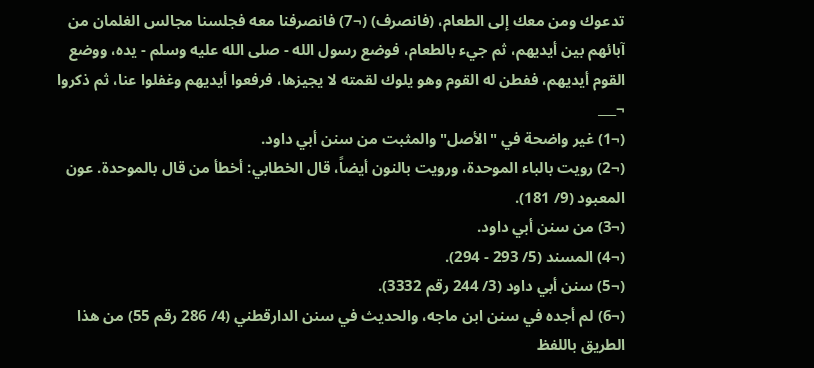تدعوك ومن معك إلى الطعام، (فانصرف) (¬7) فانصرفنا معه فجلسنا مجالس الغلمان من آبائهم بين أيديهم، ثم جيء بالطعام، فوضع رسول الله - صلى الله عليه وسلم - يده، ووضع القوم أيديهم، ففطن له القوم وهو يلوك لقمته لا يجيزها، فرفعوا أيديهم وغفلوا عنا، ثم ذكروا
¬___
(¬1) غير واضحة في "الأصل" والمثبت من سنن أبي داود.
(¬2) رويت بالباء الموحدة، ورويت بالنون أيضاً، قال الخطابي: أخطأ من قال بالموحدة. عون المعبود (9/ 181).
(¬3) من سنن أبي داود.
(¬4) المسند (5/ 293 - 294).
(¬5) سنن أبي داود (3/ 244 رقم 3332).
(¬6) لم أجده في سنن ابن ماجه، والحديث في سنن الدارقطني (4/ 286 رقم 55) من هذا الطريق باللفظ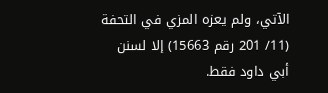الآتي، ولم يعزه المزي في التحفة (11/ 201 رقم 15663) إلا لسنن أبي داود فقط.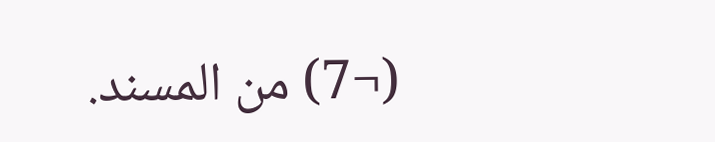(¬7) من المسند.